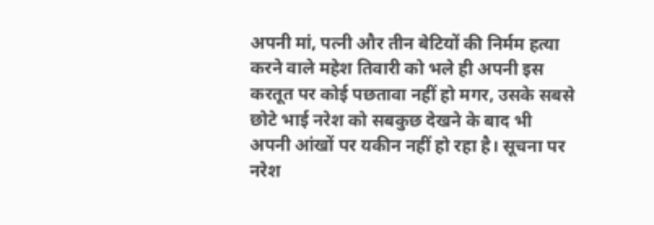अपनी मां, पत्नी और तीन बेटियों की निर्मम हत्या करने वाले महेश तिवारी को भले ही अपनी इस करतूत पर कोई पछतावा नहीं हो मगर, उसके सबसे छोटे भाई नरेश को सबकुछ देखने के बाद भी अपनी आंखों पर यकीन नहीं हो रहा है। सूचना पर नरेश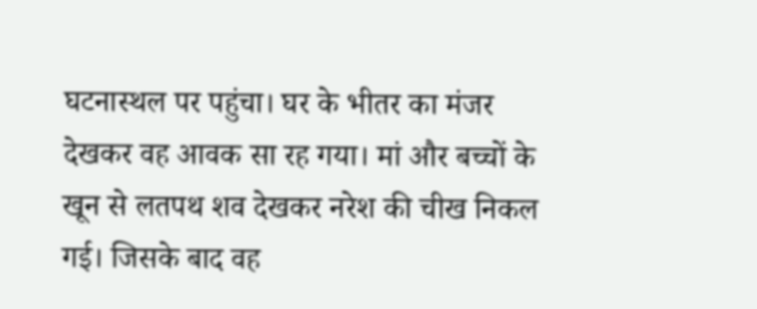घटनास्थल पर पहुंचा। घर के भीतर का मंजर देखकर वह आवक सा रह गया। मां और बच्चों के खून से लतपथ शव देखकर नरेश की चीख निकल गई। जिसके बाद वह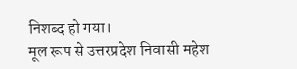निशब्द हो गया।
मूल रूप से उत्तरप्रदेश निवासी महेश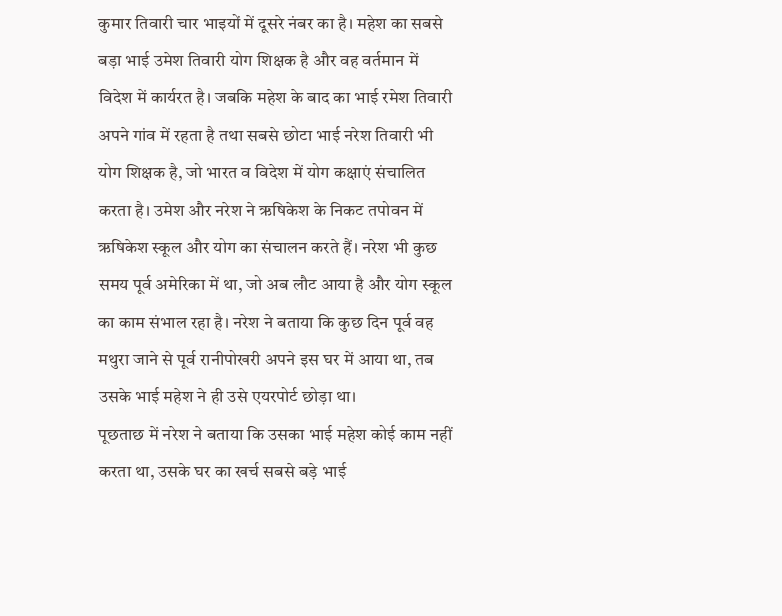कुमार तिवारी चार भाइयों में दूसरे नंबर का है। महेश का सबसे बड़ा भाई उमेश तिवारी योग शिक्षक है और वह वर्तमान में विदेश में कार्यरत है। जबकि महेश के बाद का भाई रमेश तिवारी अपने गांव में रहता है तथा सबसे छोटा भाई नरेश तिवारी भी योग शिक्षक है, जो भारत व विदेश में योग कक्षाएं संचालित करता है। उमेश और नरेश ने ऋषिकेश के निकट तपोवन में ऋषिकेश स्कूल और योग का संचालन करते हैं। नरेश भी कुछ समय पूर्व अमेरिका में था, जो अब लौट आया है और योग स्कूल का काम संभाल रहा है। नरेश ने बताया कि कुछ दिन पूर्व वह मथुरा जाने से पूर्व रानीपोखरी अपने इस घर में आया था, तब उसके भाई महेश ने ही उसे एयरपोर्ट छोड़ा था।
पूछताछ में नरेश ने बताया कि उसका भाई महेश कोई काम नहीं करता था, उसके घर का खर्च सबसे बड़े भाई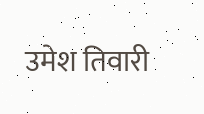उमेश तिवारी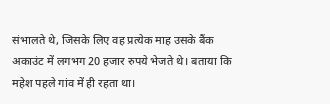संभालते थे, जिसके लिए वह प्रत्येक माह उसके बैंक अकाउंट में लगभग 20 हजार रुपये भेजते थे। बताया कि महेश पहले गांव में ही रहता था।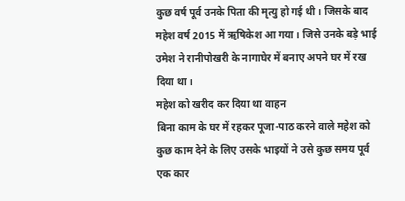कुछ वर्ष पूर्व उनके पिता की मृत्यु हो गई थी। जिसके बाद महेश वर्ष 2015 में ऋषिकेश आ गया। जिसे उनके बड़े भाई उमेश ने रानीपोखरी के नागाघेर में बनाए अपने घर में रख दिया था।
महेश को खरीद कर दिया था वाहन
बिना काम के घर में रहकर पूजा-पाठ करने वाले महेश को कुछ काम देने के लिए उसके भाइयों ने उसे कुछ समय पूर्व एक कार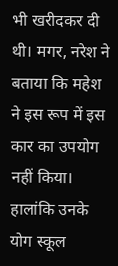भी खरीदकर दी थी। मगर, नरेश ने बताया कि महेश ने इस रूप में इस कार का उपयोग नहीं किया।
हालांकि उनके योग स्कूल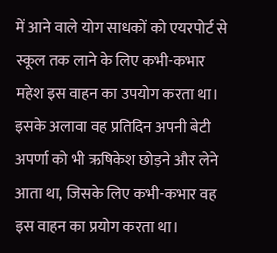में आने वाले योग साधकों को एयरपोर्ट से स्कूल तक लाने के लिए कभी-कभार महेश इस वाहन का उपयोग करता था। इसके अलावा वह प्रतिदिन अपनी बेटी अपर्णा को भी ऋषिकेश छोड़ने और लेने आता था, जिसके लिए कभी-कभार वह इस वाहन का प्रयोग करता था।